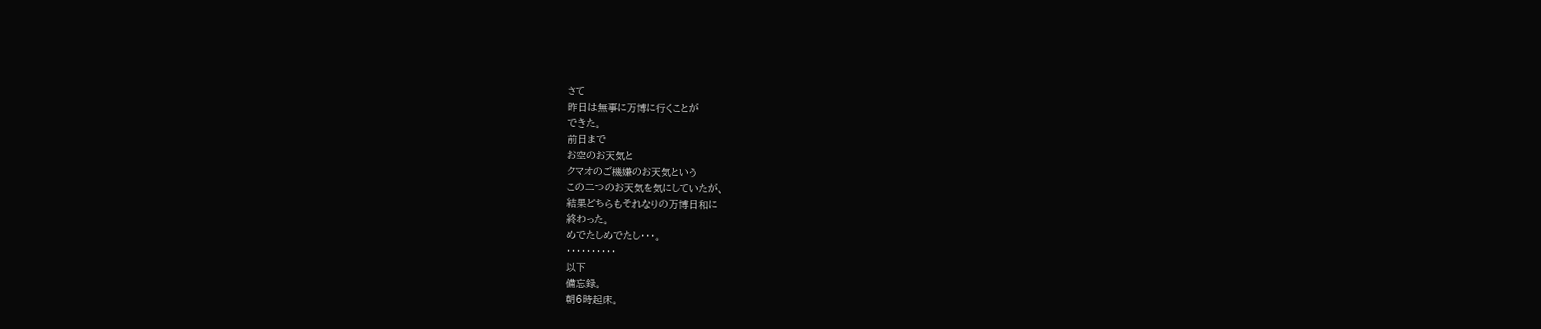さて
昨日は無事に万博に行くことが
できた。
前日まで
お空のお天気と
クマオのご機嫌のお天気という
この二つのお天気を気にしていたが、
結果どちらもそれなりの万博日和に
終わった。
めでたしめでたし・・・。
・・・・・・・・・・
以下
備忘録。
朝6時起床。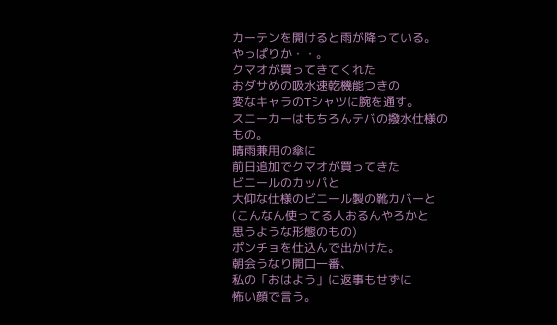カーテンを開けると雨が降っている。
やっぱりか・・。
クマオが買ってきてくれた
おダサめの吸水速乾機能つきの
変なキャラのTシャツに腕を通す。
スニーカーはもちろんテバの撥水仕様の
もの。
晴雨兼用の傘に
前日追加でクマオが買ってきた
ビニールのカッパと
大仰な仕様のビニール製の靴カバーと
(こんなん使ってる人おるんやろかと
思うような形態のもの)
ポンチョを仕込んで出かけた。
朝会うなり開口一番、
私の「おはよう」に返事もせずに
怖い顔で言う。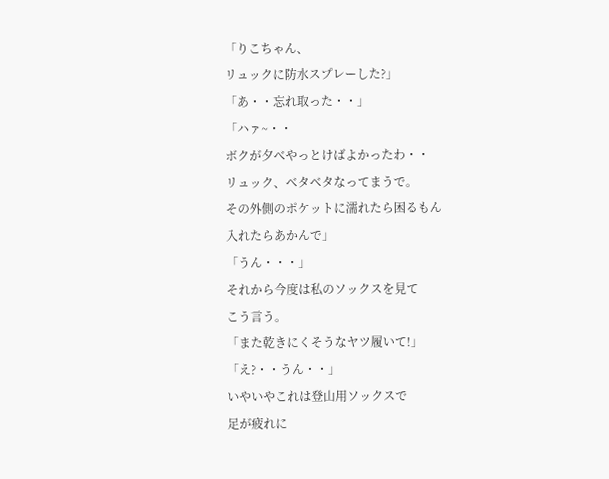「りこちゃん、
リュックに防水スプレーした?」
「あ・・忘れ取った・・」
「ハァ~・・
ボクが夕べやっとけばよかったわ・・
リュック、ベタベタなってまうで。
その外側のポケットに濡れたら困るもん
入れたらあかんで」
「うん・・・」
それから今度は私のソックスを見て
こう言う。
「また乾きにくそうなヤツ履いて!」
「え?・・うん・・」
いやいやこれは登山用ソックスで
足が疲れに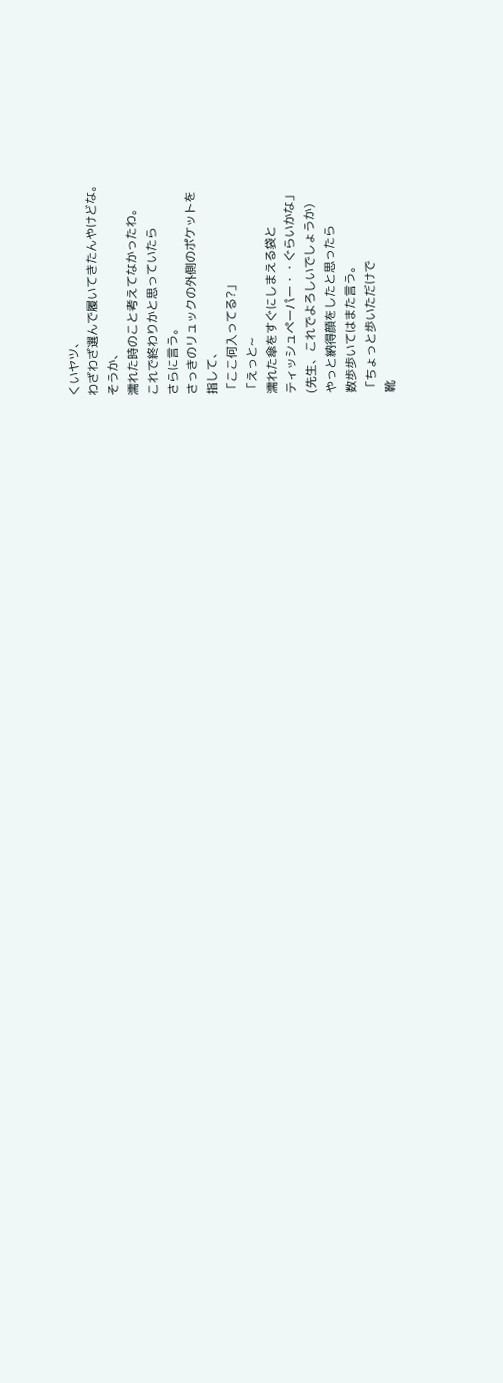くいヤツ、
わざわざ選んで履いてきたんやけどな。
そうか、
濡れた時のこと考えてなかったわ。
これで終わりかと思っていたら
さらに言う。
さっきのリュックの外側のポケットを
指して、
「ここ何入ってる?」
「えっと~
濡れた傘をすぐにしまえる袋と
ティッシュペーパー・・ぐらいかな」
(先生、これでよろしいでしょうか)
やっと納得顔をしたと思ったら
数歩歩いてはまた言う。
「ちょっと歩いただけで
靴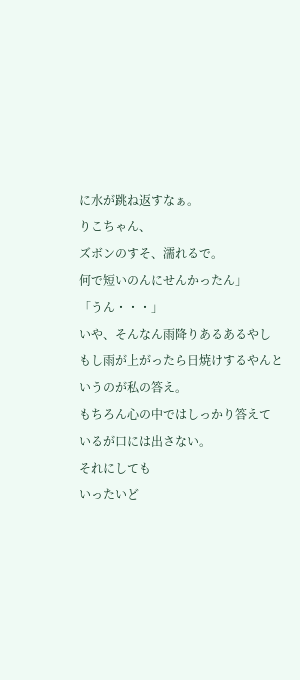に水が跳ね返すなぁ。
りこちゃん、
ズボンのすそ、濡れるで。
何で短いのんにせんかったん」
「うん・・・」
いや、そんなん雨降りあるあるやし
もし雨が上がったら日焼けするやんと
いうのが私の答え。
もちろん心の中ではしっかり答えて
いるが口には出さない。
それにしても
いったいど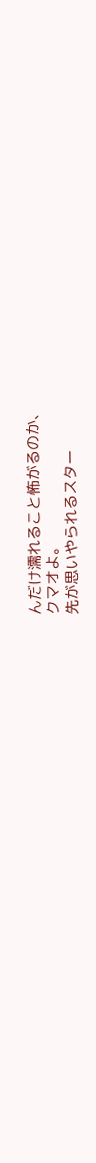んだけ濡れること怖がるのか、
クマオよ。
先が思いやられるスター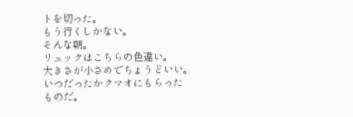トを切った。
もう行くしかない。
そんな朝。
リュックはこちらの色違い。
大きさが小さめでちょうどいい。
いつだったかクマオにもらった
ものだ。